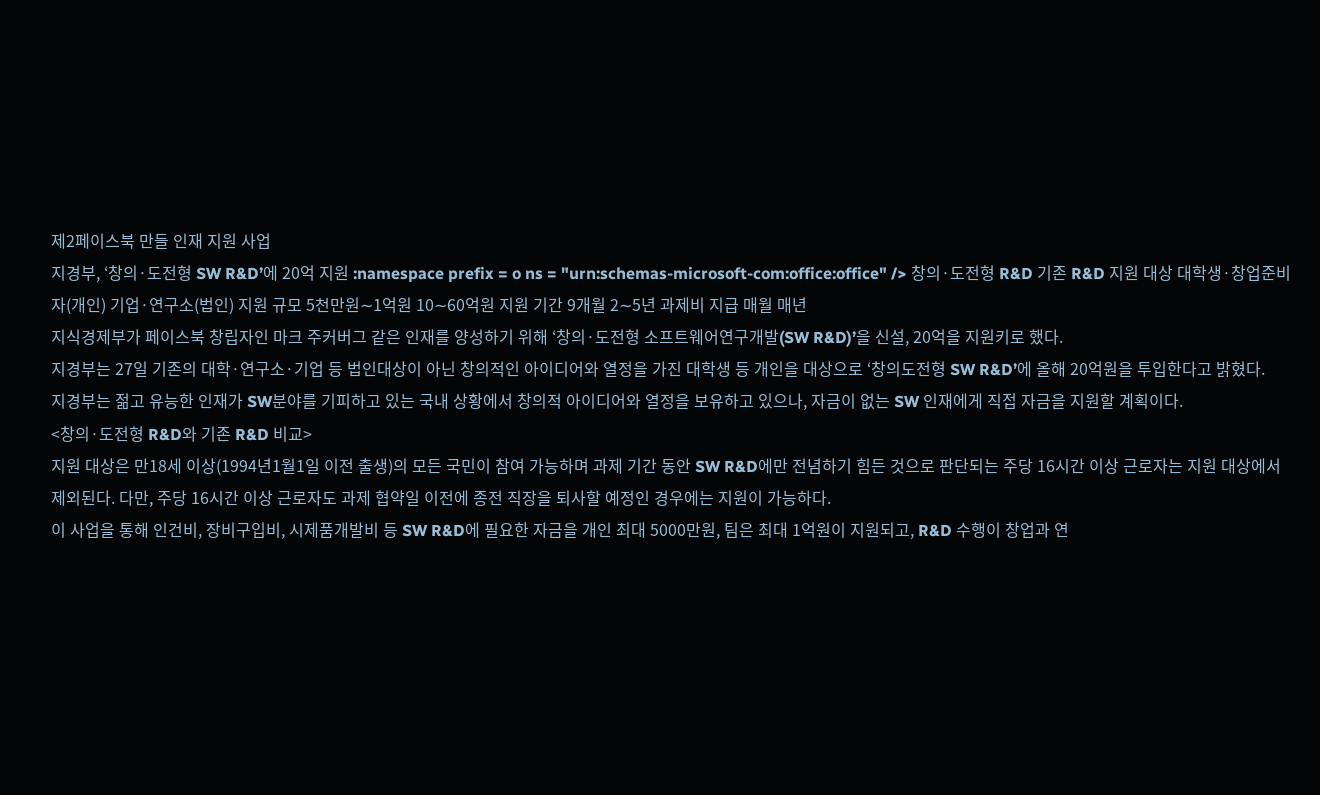제2페이스북 만들 인재 지원 사업
지경부, ‘창의·도전형 SW R&D’에 20억 지원 :namespace prefix = o ns = "urn:schemas-microsoft-com:office:office" /> 창의·도전형 R&D 기존 R&D 지원 대상 대학생·창업준비자(개인) 기업·연구소(법인) 지원 규모 5천만원∼1억원 10∼60억원 지원 기간 9개월 2∼5년 과제비 지급 매월 매년
지식경제부가 페이스북 창립자인 마크 주커버그 같은 인재를 양성하기 위해 ‘창의·도전형 소프트웨어연구개발(SW R&D)’을 신설, 20억을 지원키로 했다.
지경부는 27일 기존의 대학·연구소·기업 등 법인대상이 아닌 창의적인 아이디어와 열정을 가진 대학생 등 개인을 대상으로 ‘창의도전형 SW R&D’에 올해 20억원을 투입한다고 밝혔다.
지경부는 젊고 유능한 인재가 SW분야를 기피하고 있는 국내 상황에서 창의적 아이디어와 열정을 보유하고 있으나, 자금이 없는 SW 인재에게 직접 자금을 지원할 계획이다.
<창의·도전형 R&D와 기존 R&D 비교>
지원 대상은 만18세 이상(1994년1월1일 이전 출생)의 모든 국민이 참여 가능하며 과제 기간 동안 SW R&D에만 전념하기 힘든 것으로 판단되는 주당 16시간 이상 근로자는 지원 대상에서 제외된다. 다만, 주당 16시간 이상 근로자도 과제 협약일 이전에 종전 직장을 퇴사할 예정인 경우에는 지원이 가능하다.
이 사업을 통해 인건비, 장비구입비, 시제품개발비 등 SW R&D에 필요한 자금을 개인 최대 5000만원, 팀은 최대 1억원이 지원되고, R&D 수행이 창업과 연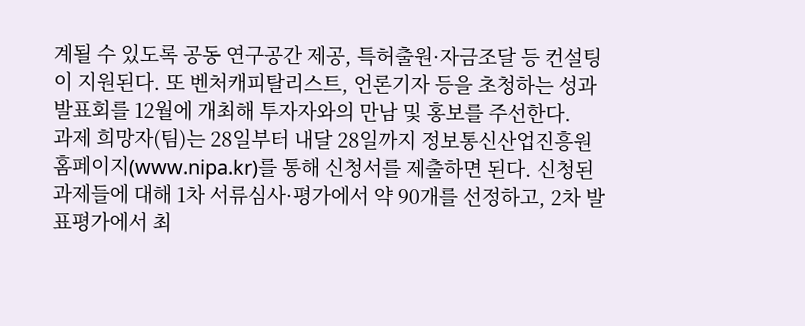계될 수 있도록 공동 연구공간 제공, 특허출원·자금조달 등 컨설팅이 지원된다. 또 벤처캐피탈리스트, 언론기자 등을 초청하는 성과발표회를 12월에 개최해 투자자와의 만남 및 홍보를 주선한다.
과제 희망자(팀)는 28일부터 내달 28일까지 정보통신산업진흥원 홈페이지(www.nipa.kr)를 통해 신청서를 제출하면 된다. 신청된 과제들에 대해 1차 서류심사·평가에서 약 90개를 선정하고, 2차 발표평가에서 최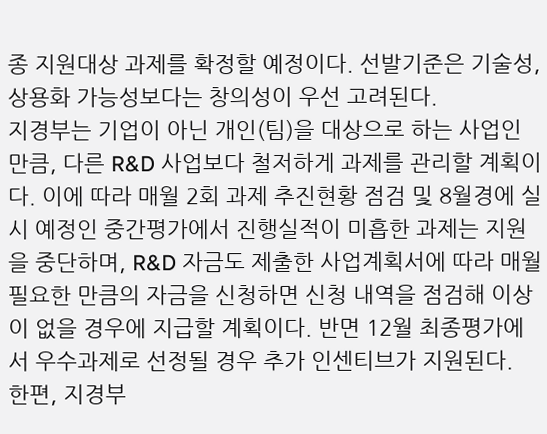종 지원대상 과제를 확정할 예정이다. 선발기준은 기술성, 상용화 가능성보다는 창의성이 우선 고려된다.
지경부는 기업이 아닌 개인(팀)을 대상으로 하는 사업인 만큼, 다른 R&D 사업보다 철저하게 과제를 관리할 계획이다. 이에 따라 매월 2회 과제 추진현황 점검 및 8월경에 실시 예정인 중간평가에서 진행실적이 미흡한 과제는 지원을 중단하며, R&D 자금도 제출한 사업계획서에 따라 매월 필요한 만큼의 자금을 신청하면 신청 내역을 점검해 이상이 없을 경우에 지급할 계획이다. 반면 12월 최종평가에서 우수과제로 선정될 경우 추가 인센티브가 지원된다.
한편, 지경부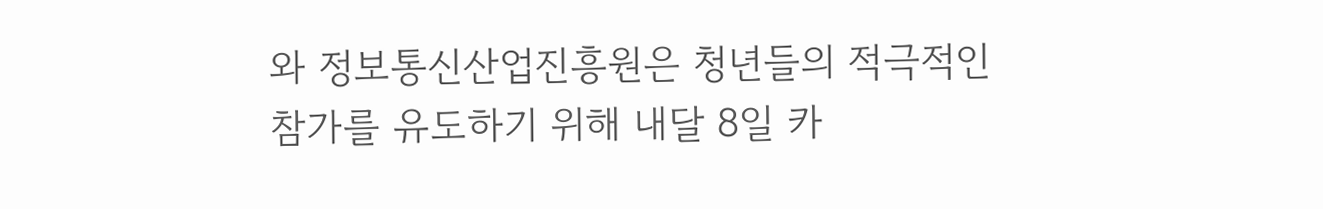와 정보통신산업진흥원은 청년들의 적극적인 참가를 유도하기 위해 내달 8일 카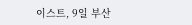이스트, 9일 부산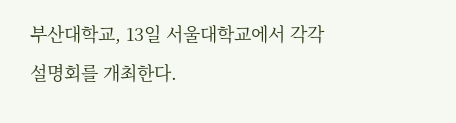부산대학교, 13일 서울대학교에서 각각 설명회를 개최한다.